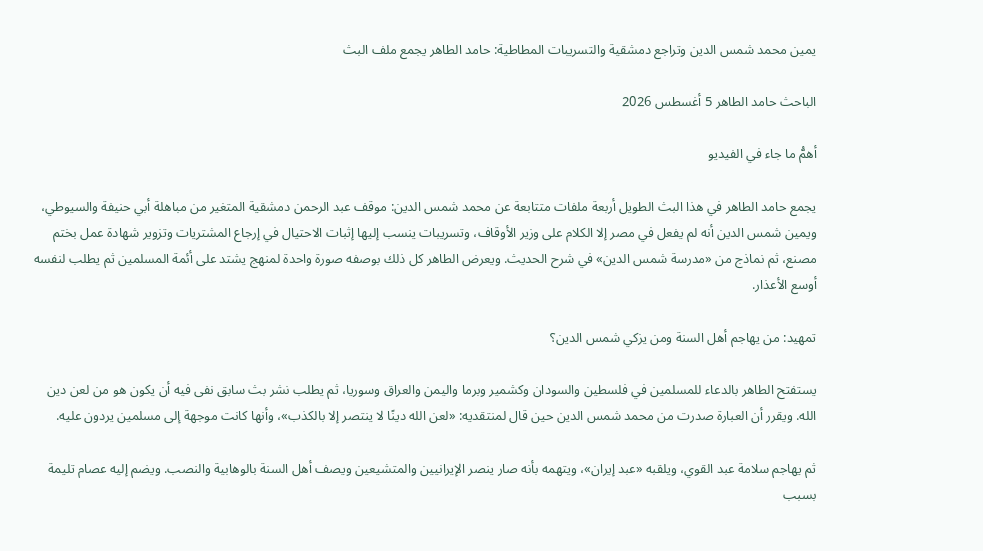يمين محمد شمس الدين وتراجع دمشقية والتسريبات المطاطية: حامد الطاهر يجمع ملف البث

الباحث حامد الطاهر 5 أغسطس 2026

أهمُّ ما جاء في الفيديو

يجمع حامد الطاهر في هذا البث الطويل أربعة ملفات متتابعة عن محمد شمس الدين: موقف عبد الرحمن دمشقية المتغير من مباهلة أبي حنيفة والسيوطي، ويمين شمس الدين أنه لم يفعل في مصر إلا الكلام على وزير الأوقاف، وتسريبات ينسب إليها إثبات الاحتيال في إرجاع المشتريات وتزوير شهادة عمل بختم مصنع، ثم نماذج من «مدرسة شمس الدين» في شرح الحديث. ويعرض الطاهر كل ذلك بوصفه صورة واحدة لمنهج يشتد على أئمة المسلمين ثم يطلب لنفسه أوسع الأعذار.

تمهيد: من يهاجم أهل السنة ومن يزكي شمس الدين؟

يستفتح الطاهر بالدعاء للمسلمين في فلسطين والسودان وكشمير وبرما واليمن والعراق وسوريا، ثم يطلب نشر بث سابق نفى فيه أن يكون هو من لعن دين الله. ويقرر أن العبارة صدرت من محمد شمس الدين حين قال لمنتقديه: «لعن الله دينًا لا ينتصر إلا بالكذب»، وأنها كانت موجهة إلى مسلمين يردون عليه.

ثم يهاجم سلامة عبد القوي، ويلقبه «عبد إيران»، ويتهمه بأنه صار ينصر الإيرانيين والمتشيعين ويصف أهل السنة بالوهابية والنصب. ويضم إليه عصام تليمة بسبب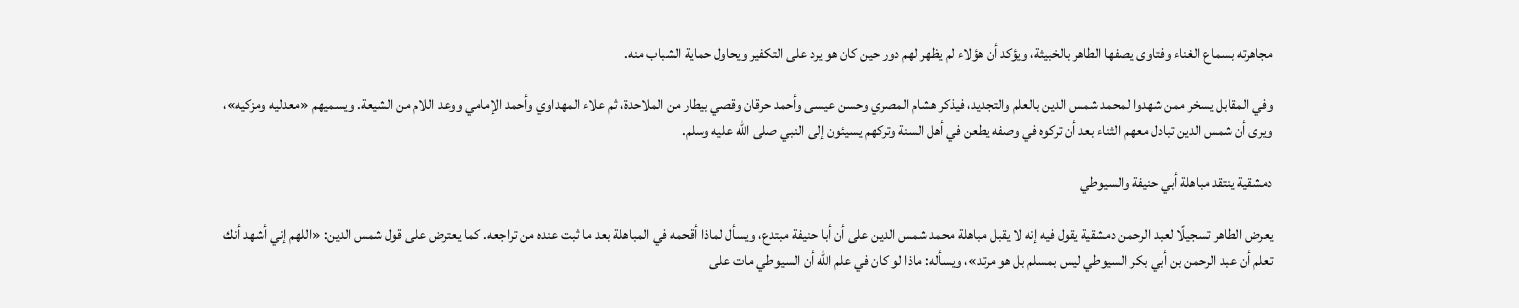مجاهرته بسماع الغناء وفتاوى يصفها الطاهر بالخبيثة، ويؤكد أن هؤلاء لم يظهر لهم دور حين كان هو يرد على التكفير ويحاول حماية الشباب منه.

وفي المقابل يسخر ممن شهدوا لمحمد شمس الدين بالعلم والتجديد، فيذكر هشام المصري وحسن عيسى وأحمد حرقان وقصي بيطار من الملاحدة، ثم علاء المهداوي وأحمد الإمامي ووعد اللام من الشيعة. ويسميهم «معدليه ومزكيه»، ويرى أن شمس الدين تبادل معهم الثناء بعد أن تركوه في وصفه يطعن في أهل السنة وتركهم يسيئون إلى النبي صلى الله عليه وسلم.

دمشقية ينتقد مباهلة أبي حنيفة والسيوطي

يعرض الطاهر تسجيلًا لعبد الرحمن دمشقية يقول فيه إنه لا يقبل مباهلة محمد شمس الدين على أن أبا حنيفة مبتدع، ويسأل لماذا أقحمه في المباهلة بعد ما ثبت عنده من تراجعه. كما يعترض على قول شمس الدين: «اللهم إني أشهد أنك تعلم أن عبد الرحمن بن أبي بكر السيوطي ليس بمسلم بل هو مرتد»، ويسأله: ماذا لو كان في علم الله أن السيوطي مات على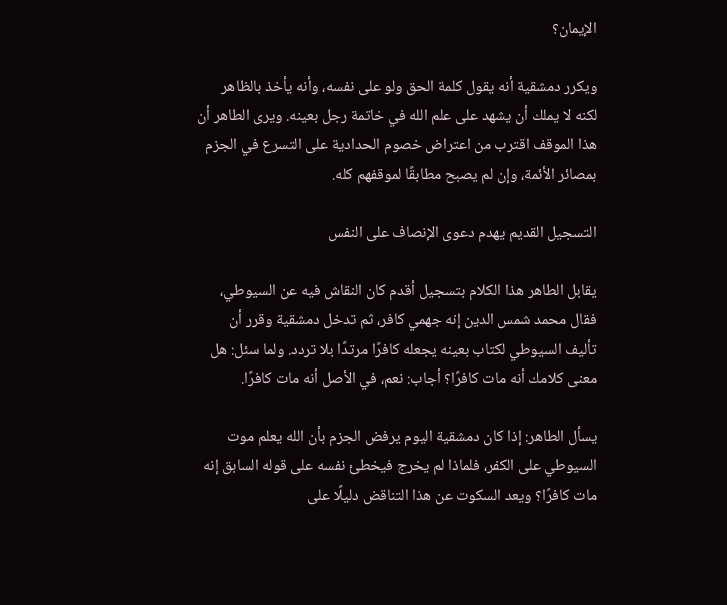الإيمان؟

ويكرر دمشقية أنه يقول كلمة الحق ولو على نفسه، وأنه يأخذ بالظاهر لكنه لا يملك أن يشهد على علم الله في خاتمة رجل بعينه. ويرى الطاهر أن هذا الموقف اقترب من اعتراض خصوم الحدادية على التسرع في الجزم بمصائر الأئمة، وإن لم يصبح مطابقًا لموقفهم كله.

التسجيل القديم يهدم دعوى الإنصاف على النفس

يقابل الطاهر هذا الكلام بتسجيل أقدم كان النقاش فيه عن السيوطي، فقال محمد شمس الدين إنه جهمي كافر، ثم تدخل دمشقية وقرر أن تأليف السيوطي لكتاب بعينه يجعله كافرًا مرتدًا بلا تردد. ولما سئل: هل معنى كلامك أنه مات كافرًا؟ أجاب: نعم، في الأصل أنه مات كافرًا.

يسأل الطاهر: إذا كان دمشقية اليوم يرفض الجزم بأن الله يعلم موت السيوطي على الكفر، فلماذا لم يخرج فيخطئ نفسه على قوله السابق إنه مات كافرًا؟ ويعد السكوت عن هذا التناقض دليلًا على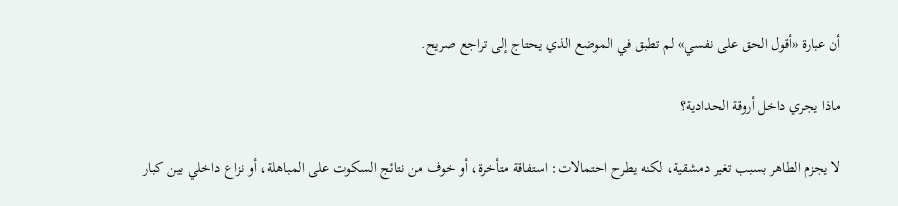أن عبارة «أقول الحق على نفسي» لم تطبق في الموضع الذي يحتاج إلى تراجع صريح.

ماذا يجري داخل أروقة الحدادية؟

لا يجزم الطاهر بسبب تغير دمشقية، لكنه يطرح احتمالات: استفاقة متأخرة، أو خوف من نتائج السكوت على المباهلة، أو نزاع داخلي بين كبار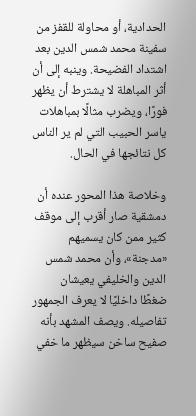الحدادية، أو محاولة للقفز من سفينة محمد شمس الدين بعد اشتداد الفضيحة. وينبه إلى أن أثر المباهلة لا يشترط أن يظهر فورًا، ويضرب مثالًا بمباهلات ياسر الحبيب التي لم ير الناس كل نتائجها في الحال.

وخلاصة هذا المحور عنده أن دمشقية صار أقرب إلى موقف كثير ممن كان يسميهم «مدجنة»، وأن محمد شمس الدين والخليفي يعيشان ضغطًا داخليًا لا يعرف الجمهور تفاصيله. ويصف المشهد بأنه صفيح ساخن سيظهر ما خفي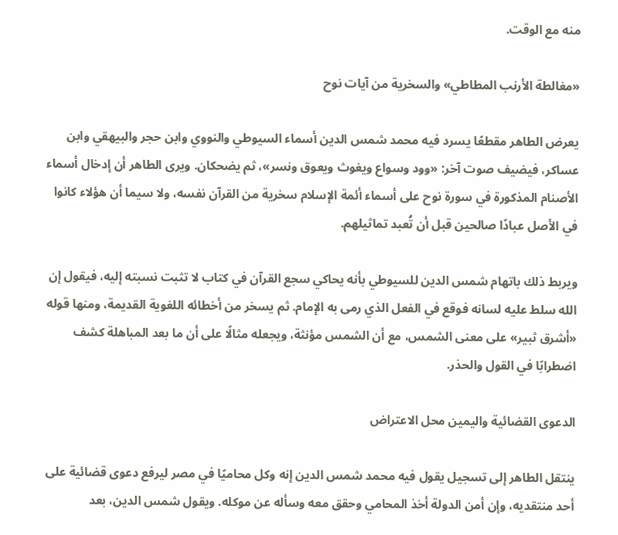منه مع الوقت.

«مغالطة الأرنب المطاطي» والسخرية من آيات نوح

يعرض الطاهر مقطعًا يسرد فيه محمد شمس الدين أسماء السيوطي والنووي وابن حجر والبيهقي وابن عساكر، فيضيف صوت آخر: «وود وسواع ويغوث ويعوق ونسر»، ثم يضحكان. ويرى الطاهر أن إدخال أسماء الأصنام المذكورة في سورة نوح على أسماء أئمة الإسلام سخرية من القرآن نفسه، ولا سيما أن هؤلاء كانوا في الأصل عبادًا صالحين قبل أن تُعبد تماثيلهم.

ويربط ذلك باتهام شمس الدين للسيوطي بأنه يحاكي سجع القرآن في كتاب لا تثبت نسبته إليه، فيقول إن الله سلط عليه لسانه فوقع في الفعل الذي رمى به الإمام. ثم يسخر من أخطائه اللغوية القديمة، ومنها قوله «أشرق ثبير» على معنى الشمس، مع أن الشمس مؤنثة، ويجعله مثالًا على أن ما بعد المباهلة كشف اضطرابًا في القول والحذر.

الدعوى القضائية واليمين محل الاعتراض

ينتقل الطاهر إلى تسجيل يقول فيه محمد شمس الدين إنه وكل محاميًا في مصر ليرفع دعوى قضائية على أحد منتقديه، وإن أمن الدولة أخذ المحامي وحقق معه وسأله عن موكله. ويقول شمس الدين، بعد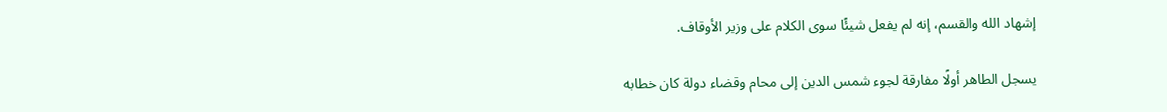إشهاد الله والقسم، إنه لم يفعل شيئًا سوى الكلام على وزير الأوقاف.

يسجل الطاهر أولًا مفارقة لجوء شمس الدين إلى محام وقضاء دولة كان خطابه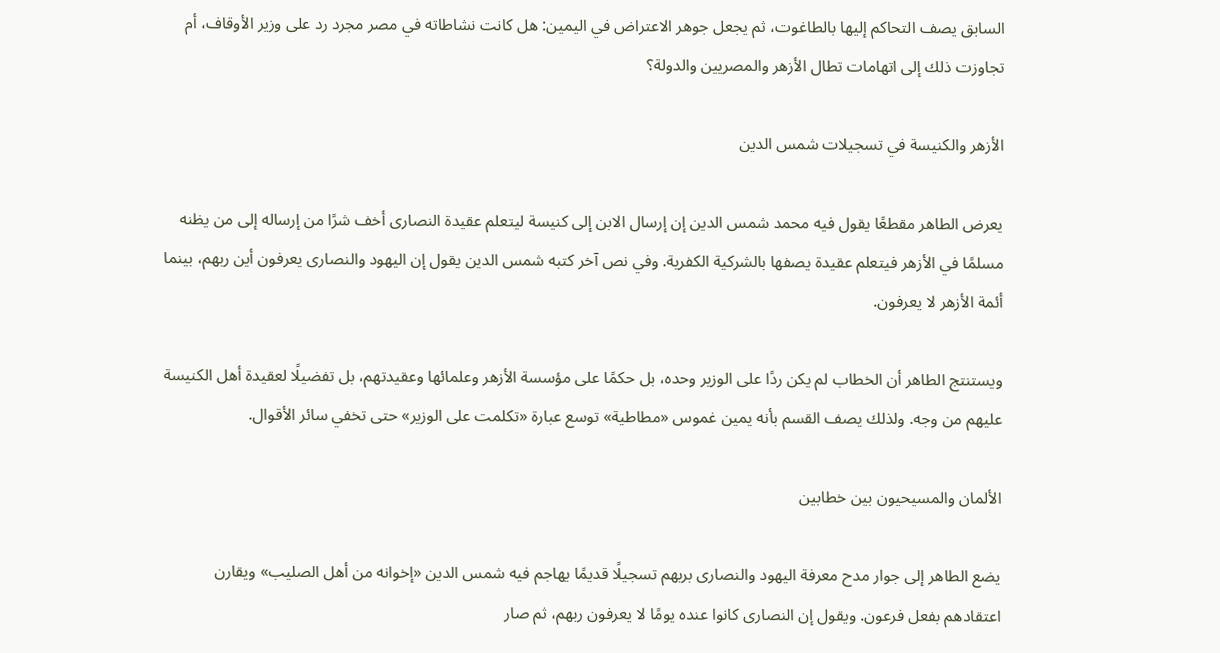السابق يصف التحاكم إليها بالطاغوت، ثم يجعل جوهر الاعتراض في اليمين: هل كانت نشاطاته في مصر مجرد رد على وزير الأوقاف، أم تجاوزت ذلك إلى اتهامات تطال الأزهر والمصريين والدولة؟

الأزهر والكنيسة في تسجيلات شمس الدين

يعرض الطاهر مقطعًا يقول فيه محمد شمس الدين إن إرسال الابن إلى كنيسة ليتعلم عقيدة النصارى أخف شرًا من إرساله إلى من يظنه مسلمًا في الأزهر فيتعلم عقيدة يصفها بالشركية الكفرية. وفي نص آخر كتبه شمس الدين يقول إن اليهود والنصارى يعرفون أين ربهم، بينما أئمة الأزهر لا يعرفون.

ويستنتج الطاهر أن الخطاب لم يكن ردًا على الوزير وحده، بل حكمًا على مؤسسة الأزهر وعلمائها وعقيدتهم، بل تفضيلًا لعقيدة أهل الكنيسة عليهم من وجه. ولذلك يصف القسم بأنه يمين غموس «مطاطية» توسع عبارة «تكلمت على الوزير» حتى تخفي سائر الأقوال.

الألمان والمسيحيون بين خطابين

يضع الطاهر إلى جوار مدح معرفة اليهود والنصارى بربهم تسجيلًا قديمًا يهاجم فيه شمس الدين «إخوانه من أهل الصليب» ويقارن اعتقادهم بفعل فرعون. ويقول إن النصارى كانوا عنده يومًا لا يعرفون ربهم، ثم صار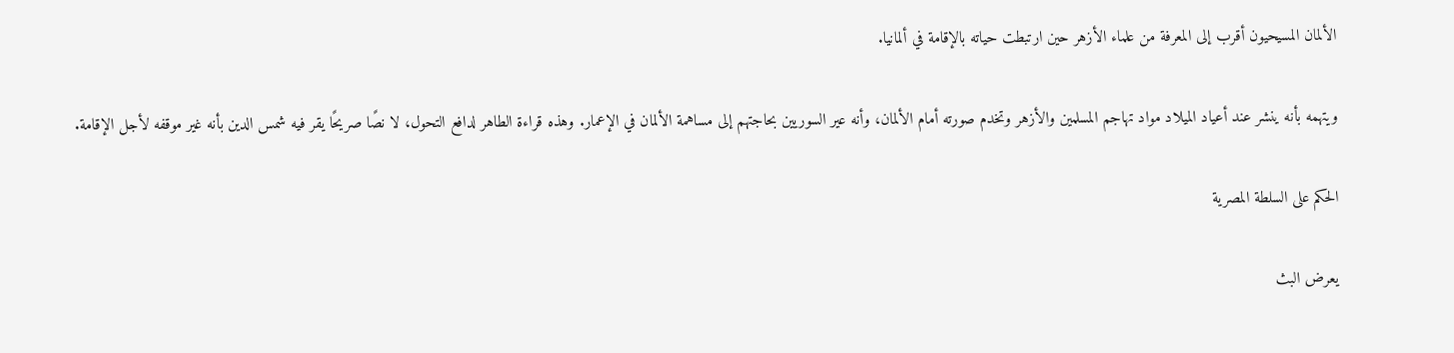الألمان المسيحيون أقرب إلى المعرفة من علماء الأزهر حين ارتبطت حياته بالإقامة في ألمانيا.

ويتهمه بأنه ينشر عند أعياد الميلاد مواد تهاجم المسلمين والأزهر وتخدم صورته أمام الألمان، وأنه عير السوريين بحاجتهم إلى مساهمة الألمان في الإعمار. وهذه قراءة الطاهر لدافع التحول، لا نصًا صريحًا يقر فيه شمس الدين بأنه غير موقفه لأجل الإقامة.

الحكم على السلطة المصرية

يعرض البث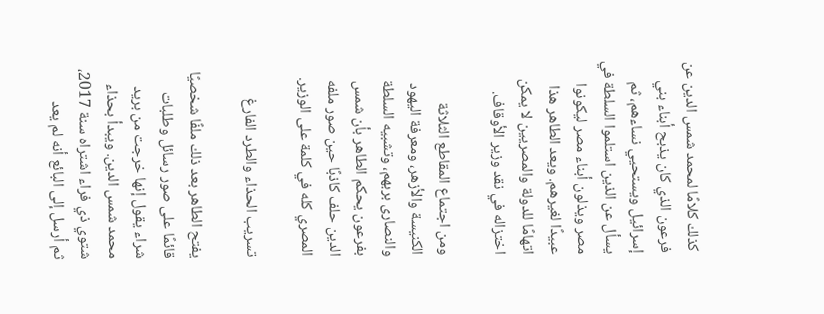كذلك كلامًا لمحمد شمس الدين عن فرعون الذي كان يذبح أبناء بني إسرائيل ويستحيي نساءهم، ثم يسأل عن الذين استلموا السلطة في مصر ويذلون أبناء مصر ليكونوا عبيدًا لغيرهم. ويعد الطاهر هذا اتهامًا للدولة والمصريين لا يمكن اختزاله في نقد وزير الأوقاف.

ومن اجتماع المقاطع الثلاثة الكنيسة والأزهر، ومعرفة اليهود والنصارى بربهم، وتشبيه السلطة بفرعون يحكم الطاهر بأن شمس الدين حلف كاذبًا حين صور ملفه المصري كله في كلمة على الوزير.

تسريب الحذاء والطرد الفارغ

يفتح الطاهر بعد ذلك ملفًا شخصيًا قائمًا على صور رسائل وطلبات شراء يقول إنها خرجت من بريد محمد شمس الدين. ويبدأ بحذاء شتوي ذي فراء اشتراه سنة 2017، ثم أرسل إلى البائع أنه لم يعد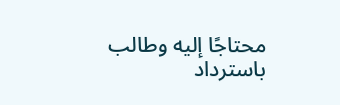محتاجًا إليه وطالب باسترداد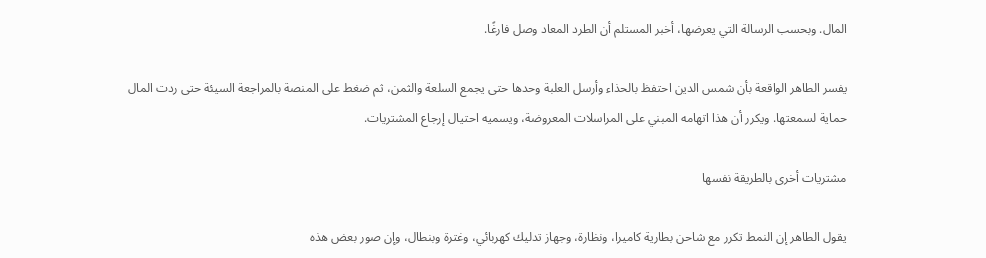المال. وبحسب الرسالة التي يعرضها، أخبر المستلم أن الطرد المعاد وصل فارغًا.

يفسر الطاهر الواقعة بأن شمس الدين احتفظ بالحذاء وأرسل العلبة وحدها حتى يجمع السلعة والثمن، ثم ضغط على المنصة بالمراجعة السيئة حتى ردت المال حماية لسمعتها. ويكرر أن هذا اتهامه المبني على المراسلات المعروضة، ويسميه احتيال إرجاع المشتريات.

مشتريات أخرى بالطريقة نفسها

يقول الطاهر إن النمط تكرر مع شاحن بطارية كاميرا، ونظارة، وجهاز تدليك كهربائي، وغترة وبنطال، وإن صور بعض هذه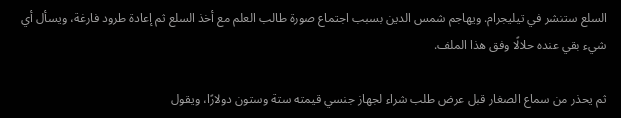السلع ستنشر في تيليجرام. ويهاجم شمس الدين بسبب اجتماع صورة طالب العلم مع أخذ السلع ثم إعادة طرود فارغة، ويسأل أي شيء بقي عنده حلالًا وفق هذا الملف.

ثم يحذر من سماع الصغار قبل عرض طلب شراء لجهاز جنسي قيمته ستة وستون دولارًا، ويقول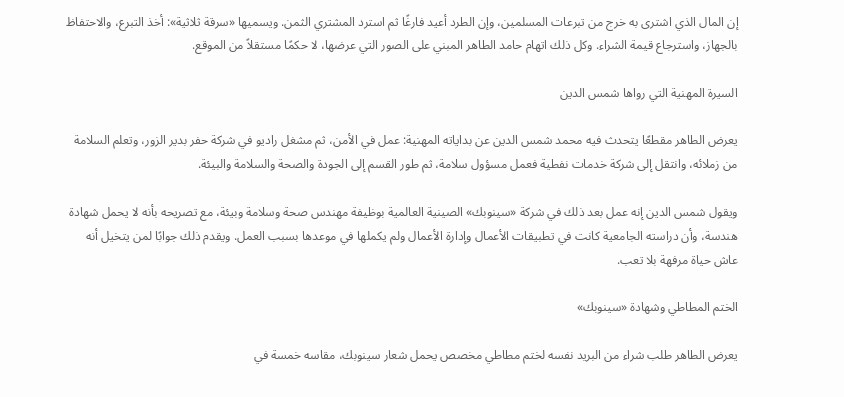إن المال الذي اشترى به خرج من تبرعات المسلمين، وإن الطرد أعيد فارغًا ثم استرد المشتري الثمن. ويسميها «سرقة ثلاثية»: أخذ التبرع، والاحتفاظ بالجهاز، واسترجاع قيمة الشراء. وكل ذلك اتهام حامد الطاهر المبني على الصور التي عرضها، لا حكمًا مستقلاً من الموقع.

السيرة المهنية التي رواها شمس الدين

يعرض الطاهر مقطعًا يتحدث فيه محمد شمس الدين عن بداياته المهنية: عمل في الأمن، ثم مشغل راديو في شركة حفر بدير الزور، وتعلم السلامة من زملائه، وانتقل إلى شركة خدمات نفطية فعمل مسؤول سلامة، ثم طور القسم إلى الجودة والصحة والسلامة والبيئة.

ويقول شمس الدين إنه عمل بعد ذلك في شركة «سينوبك» الصينية العالمية بوظيفة مهندس صحة وسلامة وبيئة، مع تصريحه بأنه لا يحمل شهادة هندسة، وأن دراسته الجامعية كانت في تطبيقات الأعمال وإدارة الأعمال ولم يكملها في موعدها بسبب العمل. ويقدم ذلك جوابًا لمن يتخيل أنه عاش حياة مرفهة بلا تعب.

الختم المطاطي وشهادة «سينوبك»

يعرض الطاهر طلب شراء من البريد نفسه لختم مطاطي مخصص يحمل شعار سينوبك، مقاسه خمسة في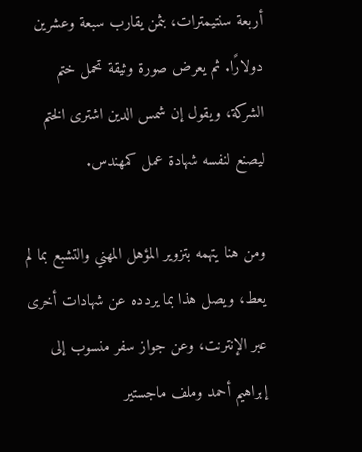أربعة سنتيمترات، بثمن يقارب سبعة وعشرين دولارًا. ثم يعرض صورة وثيقة تحمل ختم الشركة، ويقول إن شمس الدين اشترى الختم ليصنع لنفسه شهادة عمل كمهندس.

ومن هنا يتهمه بتزوير المؤهل المهني والتشبع بما لم يعط، ويصل هذا بما يردده عن شهادات أخرى عبر الإنترنت، وعن جواز سفر منسوب إلى إبراهيم أحمد وملف ماجستير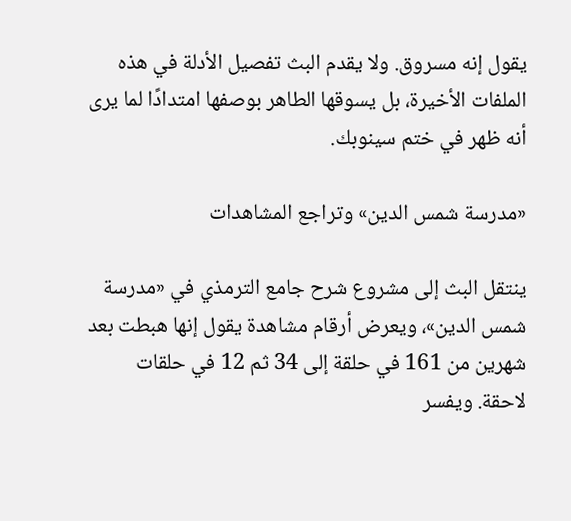يقول إنه مسروق. ولا يقدم البث تفصيل الأدلة في هذه الملفات الأخيرة، بل يسوقها الطاهر بوصفها امتدادًا لما يرى أنه ظهر في ختم سينوبك.

«مدرسة شمس الدين» وتراجع المشاهدات

ينتقل البث إلى مشروع شرح جامع الترمذي في «مدرسة شمس الدين»، ويعرض أرقام مشاهدة يقول إنها هبطت بعد شهرين من 161 في حلقة إلى 34 ثم 12 في حلقات لاحقة. ويفسر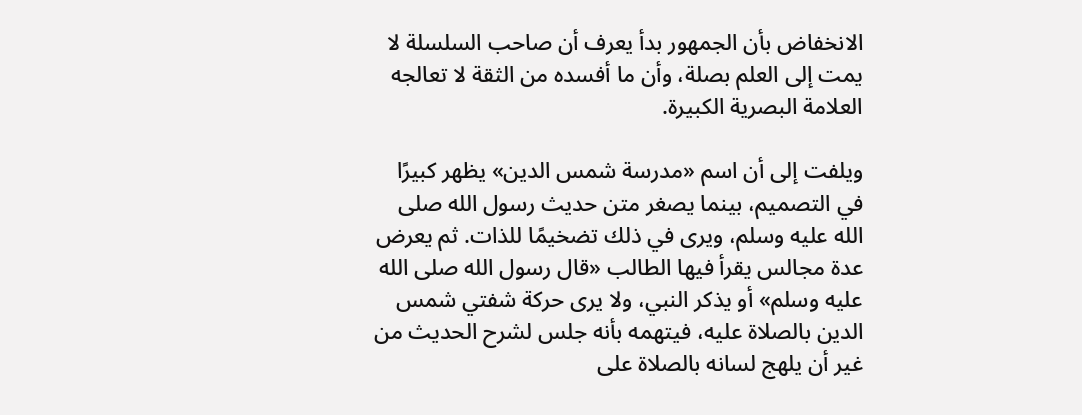الانخفاض بأن الجمهور بدأ يعرف أن صاحب السلسلة لا يمت إلى العلم بصلة، وأن ما أفسده من الثقة لا تعالجه العلامة البصرية الكبيرة.

ويلفت إلى أن اسم «مدرسة شمس الدين» يظهر كبيرًا في التصميم، بينما يصغر متن حديث رسول الله صلى الله عليه وسلم، ويرى في ذلك تضخيمًا للذات. ثم يعرض عدة مجالس يقرأ فيها الطالب «قال رسول الله صلى الله عليه وسلم» أو يذكر النبي، ولا يرى حركة شفتي شمس الدين بالصلاة عليه، فيتهمه بأنه جلس لشرح الحديث من غير أن يلهج لسانه بالصلاة على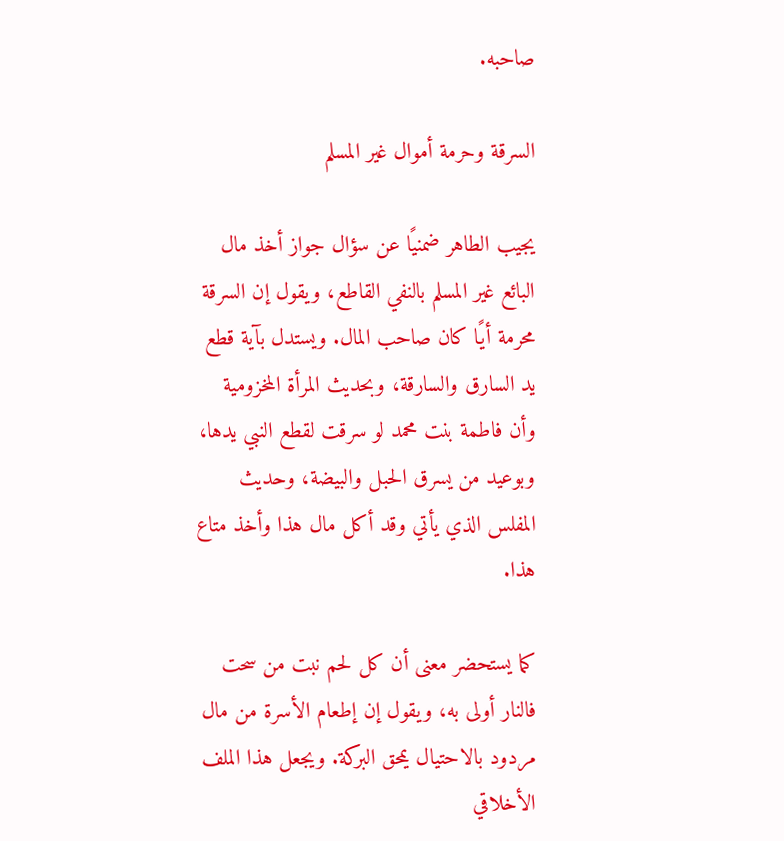صاحبه.

السرقة وحرمة أموال غير المسلم

يجيب الطاهر ضمنيًا عن سؤال جواز أخذ مال البائع غير المسلم بالنفي القاطع، ويقول إن السرقة محرمة أيًا كان صاحب المال. ويستدل بآية قطع يد السارق والسارقة، وبحديث المرأة المخزومية وأن فاطمة بنت محمد لو سرقت لقطع النبي يدها، وبوعيد من يسرق الحبل والبيضة، وحديث المفلس الذي يأتي وقد أكل مال هذا وأخذ متاع هذا.

كما يستحضر معنى أن كل لحم نبت من سحت فالنار أولى به، ويقول إن إطعام الأسرة من مال مردود بالاحتيال يمحق البركة. ويجعل هذا الملف الأخلاقي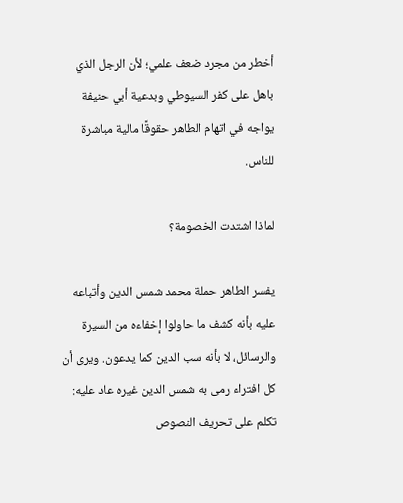أخطر من مجرد ضعف علمي؛ لأن الرجل الذي باهل على كفر السيوطي وبدعية أبي حنيفة يواجه في اتهام الطاهر حقوقًا مالية مباشرة للناس.

لماذا اشتدت الخصومة؟

يفسر الطاهر حملة محمد شمس الدين وأتباعه عليه بأنه كشف ما حاولوا إخفاءه من السيرة والرسائل، لا بأنه سب الدين كما يدعون. ويرى أن كل افتراء رمى به شمس الدين غيره عاد عليه: تكلم على تحريف النصوص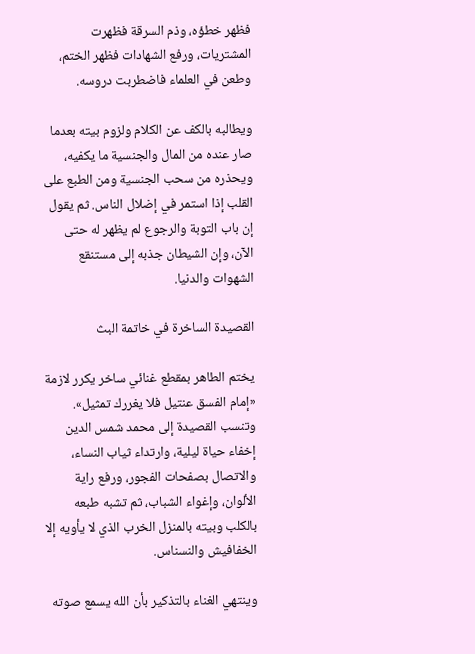فظهر خطؤه، وذم السرقة فظهرت المشتريات، ورفع الشهادات فظهر الختم، وطعن في العلماء فاضطربت دروسه.

ويطالبه بالكف عن الكلام ولزوم بيته بعدما صار عنده من المال والجنسية ما يكفيه، ويحذره من سحب الجنسية ومن الطبع على القلب إذا استمر في إضلال الناس. ثم يقول إن باب التوبة والرجوع لم يظهر له حتى الآن، وإن الشيطان جذبه إلى مستنقع الشهوات والدنيا.

القصيدة الساخرة في خاتمة البث

يختم الطاهر بمقطع غنائي ساخر يكرر لازمة «إمام الفسق عنتيل فلا يغررك تمثيل». وتنسب القصيدة إلى محمد شمس الدين إخفاء حياة ليلية، وارتداء ثياب النساء، والاتصال بصفحات الفجور، ورفع راية الألوان، وإغواء الشباب، ثم تشبه طبعه بالكلب وبيته بالمنزل الخرب الذي لا يأويه إلا الخفافيش والنسناس.

وينتهي الغناء بالتذكير بأن الله يسمع صوته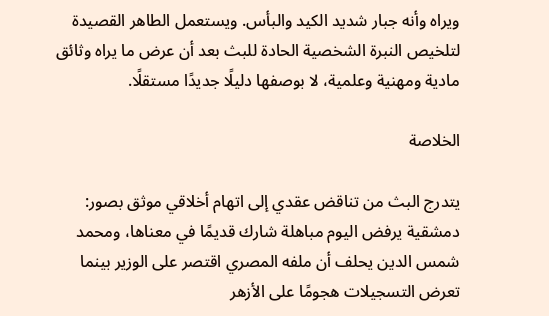ويراه وأنه جبار شديد الكيد والبأس. ويستعمل الطاهر القصيدة لتلخيص النبرة الشخصية الحادة للبث بعد أن عرض ما يراه وثائق مادية ومهنية وعلمية، لا بوصفها دليلًا جديدًا مستقلًا.

الخلاصة

يتدرج البث من تناقض عقدي إلى اتهام أخلاقي موثق بصور: دمشقية يرفض اليوم مباهلة شارك قديمًا في معناها، ومحمد شمس الدين يحلف أن ملفه المصري اقتصر على الوزير بينما تعرض التسجيلات هجومًا على الأزهر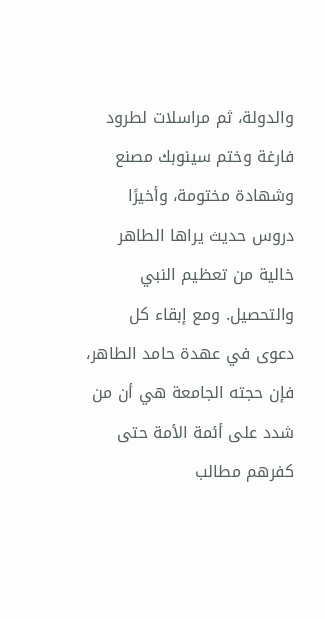والدولة، ثم مراسلات لطرود فارغة وختم سينوبك مصنع وشهادة مختومة، وأخيرًا دروس حديث يراها الطاهر خالية من تعظيم النبي والتحصيل. ومع إبقاء كل دعوى في عهدة حامد الطاهر، فإن حجته الجامعة هي أن من شدد على أئمة الأمة حتى كفرهم مطالب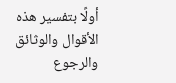أولًا بتفسير هذه الأقوال والوثائق والرجوع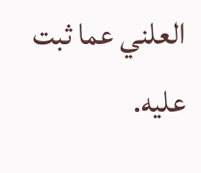العلني عما ثبت عليه.